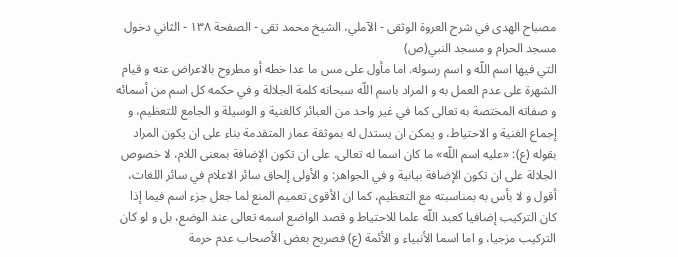مصباح الهدى في شرح العروة الوثقى - الآملي، الشيخ محمد تقى - الصفحة ١٣٨ - الثاني دخول مسجد الحرام و مسجد النبي(ص)
التي فيها اسم اللّه و اسم رسوله. اما مأول على مس ما عدا خطه أو مطروح بالاعراض عنه و قيام الشهرة على عدم العمل به و المراد باسم اللّه سبحانه كلمة الجلالة و في حكمه كل اسم من أسمائه و صفاته المختصة به تعالى كما في غير واحد من العبائر كالغنية و الوسيلة و الجامع للتعظيم، و إجماع الغنية و الاحتياط، و يمكن ان يستدل له بموثقة عمار المتقدمة بناء على ان يكون المراد بقوله (ع): «عليه اسم اللّه» ما كان اسما له تعالى، على ان تكون الإضافة بمعنى اللام، لا خصوص الجلالة على ان تكون الإضافة بيانية و في الجواهر: و الأولى إلحاق سائر الاعلام في سائر اللغات، أقول و لا بأس به بمناسبته مع التعظيم، كما ان الأقوى تعميم المنع لما جعل جزء اسم فيما إذا كان التركيب إضافيا كعبد اللّه علما للاحتياط و قصد الواضع اسمه تعالى عند الوضع، بل و لو كان التركيب مزجيا، و اما اسما الأنبياء و الأئمة (ع) فصريح بعض الأصحاب عدم حرمة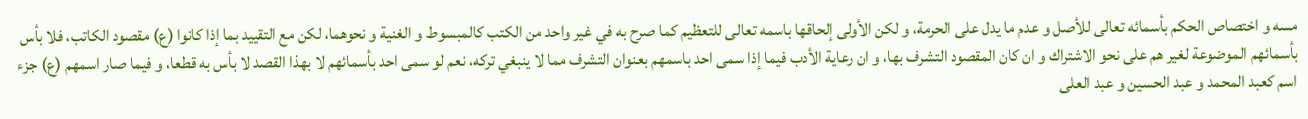مسه و اختصاص الحكم بأسمائه تعالى للأصل و عدم ما يدل على الحرمة، و لكن الأولى إلحاقها باسمه تعالى للتعظيم كما صرح به في غير واحد من الكتب كالمبسوط و الغنية و نحوهما، لكن مع التقييد بما إذا كانوا (ع) مقصود الكاتب، فلا بأس بأسمائهم الموضوعة لغير هم على نحو الاشتراك و ان كان المقصود التشرف بها، و ان رعاية الأدب فيما إذا سمى احد باسمهم بعنوان التشرف مما لا ينبغي تركه، نعم لو سمى احد بأسمائهم لا بهذا القصد لا بأس به قطعا، و فيما صار اسمهم (ع) جزء اسم كعبد المحمد و عبد الحسين و عبد العلى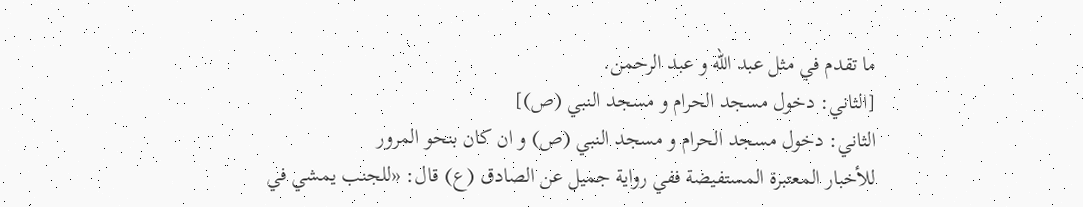ما تقدم في مثل عبد اللّه و عبد الرحمن.
[الثاني: دخول مسجد الحرام و مسجد النبي (ص)]
الثاني: دخول مسجد الحرام و مسجد النبي (ص) و ان كان بنحو المرور
للأخبار المعتبرة المستفيضة ففي رواية جميل عن الصادق (ع) قال: «للجنب يمشي في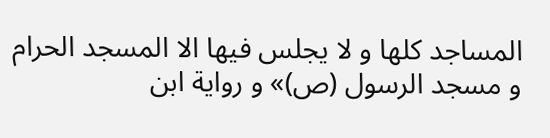المساجد كلها و لا يجلس فيها الا المسجد الحرام و مسجد الرسول (ص)» و رواية ابن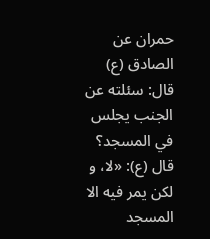حمران عن الصادق (ع) قال: سئلته عن الجنب يجلس في المسجد؟ قال (ع): «لا، و لكن يمر فيه الا المسجد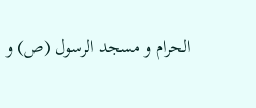الحرام و مسجد الرسول (ص) و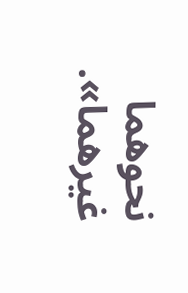نحوهما غيرهما».